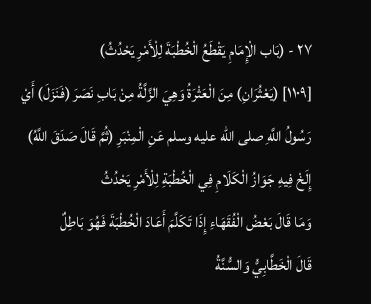٢٧ - (بَاب الْإِمَامِ يَقْطَعُ الْخُطْبَةَ لِلْأَمْرِ يَحْدُثُ)
[١١٠٩] (يَعْثُرَانِ) مِنَ الْعَثْرَةُ وَهِيَ الزَّلَّةُ مِنْ بَابِ نَصَرَ (فَنَزَلَ) أَيْ رَسُولُ اللَّهِ صلى الله عليه وسلم عَنِ الْمِنْبَرِ (ثُمَّ قَالَ صَدَقَ اللَّهُ) إِلَخْ فِيهِ جَوَازُ الْكَلَامِ فِي الْخُطْبَةِ لِلْأَمْرِ يَحْدُثُ
وَمَا قَالَ بَعْضُ الْفُقَهَاءِ إِذَا تَكَلَّمَ أَعَادَ الْخُطْبَةَ فَهُوَ بَاطِلٌ
قَالَ الْخَطَّابِيُّ وَالسُّنَّةُ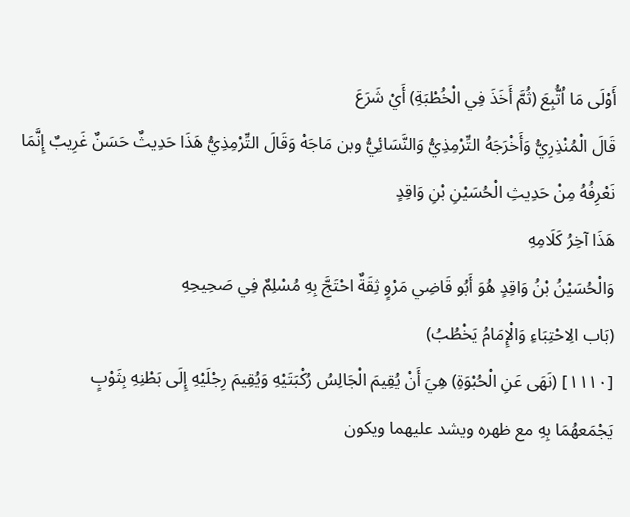أَوْلَى مَا اُتُّبِعَ (ثُمَّ أَخَذَ فِي الْخُطْبَةِ) أَيْ شَرَعَ
قَالَ الْمُنْذِرِيُّ وَأَخْرَجَهُ التِّرْمِذِيُّ وَالنَّسَائِيُّ وبن مَاجَهْ وَقَالَ التِّرْمِذِيُّ هَذَا حَدِيثٌ حَسَنٌ غَرِيبٌ إِنَّمَا نَعْرِفُهُ مِنْ حَدِيثِ الْحُسَيْنِ بْنِ وَاقِدٍ
هَذَا آخِرُ كَلَامِهِ
وَالْحُسَيْنُ بْنُ وَاقِدٍ هُوَ أَبُو قَاضِي مَرْوٍ ثِقَةٌ احْتَجَّ بِهِ مُسْلِمٌ فِي صَحِيحِهِ
(بَاب الِاحْتِبَاءِ وَالْإِمَامُ يَخْطُبُ)
[١١١٠] (نَهَى عَنِ الْحُبْوَةِ) هِيَ أَنْ يُقِيمَ الْجَالِسُ رُكْبَتَيْهِ وَيُقِيمَ رِجْلَيْهِ إِلَى بَطْنِهِ بِثَوْبٍ
يَجْمَعهُمَا بِهِ مع ظهره ويشد عليهما ويكون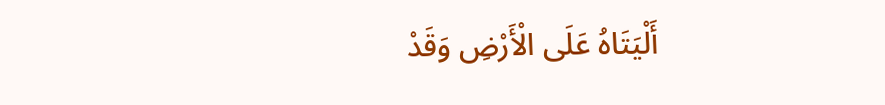أَلْيَتَاهُ عَلَى الْأَرْضِ وَقَدْ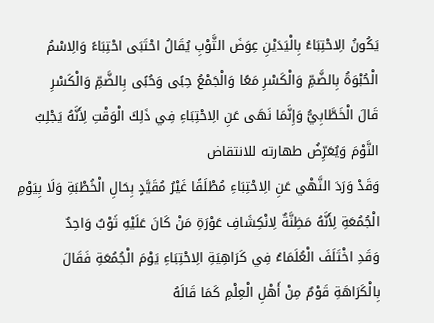يَكُونُ الِاحْتِبَاءُ بِالْيَدَيْنِ عِوَضَ الثَّوْبِ يُقَالُ احْتَبَى احْتِبَاءً وَالِاسْمُ الْحُبْوَةُ بِالضَّمِّ وَالْكَسْرِ مَعًا وَالْجَمْعُ حِبًى وَحُبًى بِالضَّمِّ وَالْكَسْرِ
قَالَ الْخَطَّابِيُّ وَإِنَّمَا نَهَى عَنِ الِاحْتِبَاءِ فِي ذَلِكَ الْوَقْتِ لِأَنَّهُ يَجْلِبُ النَّوْمَ وَيُعَرِّضُ طهارته للانتقاض
وَقَدْ وَرَدَ النَّهْي عَنِ الِاحْتِبَاءِ مُطْلَقًا غَيْرُ مُقَيَّدٍ بِحَالِ الْخُطْبَةِ وَلَا بِيَوْمِ الْجُمُعَةِ لِأَنَّهُ مَظِنَّةٌ لِانْكِشَافِ عَوْرَةِ مَنْ كَانَ عَلَيْهِ ثَوْبٌ وَاحِدٌ
وَقَدِ اخْتَلَفَ الْعُلَمَاءُ فِي كَرَاهِيَةِ الِاحْتِبَاءِ يَوْمَ الْجُمُعَةِ فَقَالَ بِالْكَرَاهَةِ قَوْمٌ مِنْ أَهْلِ الْعِلْمِ كَمَا قَالَهُ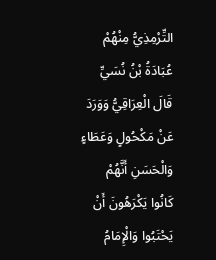التِّرْمِذِيُّ مِنْهُمْ عُبَادَةُ بْنُ نُسَيِّ
قَالَ الْعِرَاقِيُّ وَوَرَدَ عَنْ مَكْحُولٍ وَعَطَاءٍ وَالْحَسَنِ أَنَّهُمْ كَانُوا يَكْرَهُونَ أَنْ يَحْتَبُوا وَالْإِمَامُ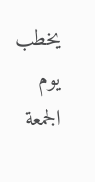يخطب يوم الجمعة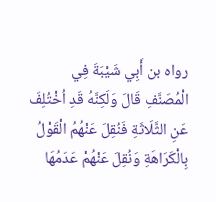رواه بن أَبِي شَيْبَةَ فِي الْمُصَنَّفِ قَالَ وَلَكِنَّهُ قَدِ اُخْتُلِفَ عَنِ الثَّلَاثَةِ فَنُقِلَ عَنْهُمُ الْقَوْلُ بِالْكَرَاهَةِ وَنُقِلَ عَنْهُمْ عَدَمُهَا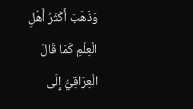وَذَهَبَ أَكْثَرُ أَهْلِ الْعِلْمِ كَمَا قَالَ الْعِرَاقِيُّ إِلَى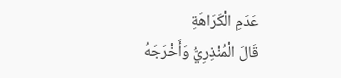عَدَمِ الْكَرَاهَةِ
قَالَ الْمُنْذِرِيُّ وَأَخْرَجَهُ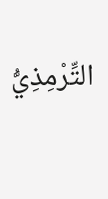التِّرْمِذِيُّ